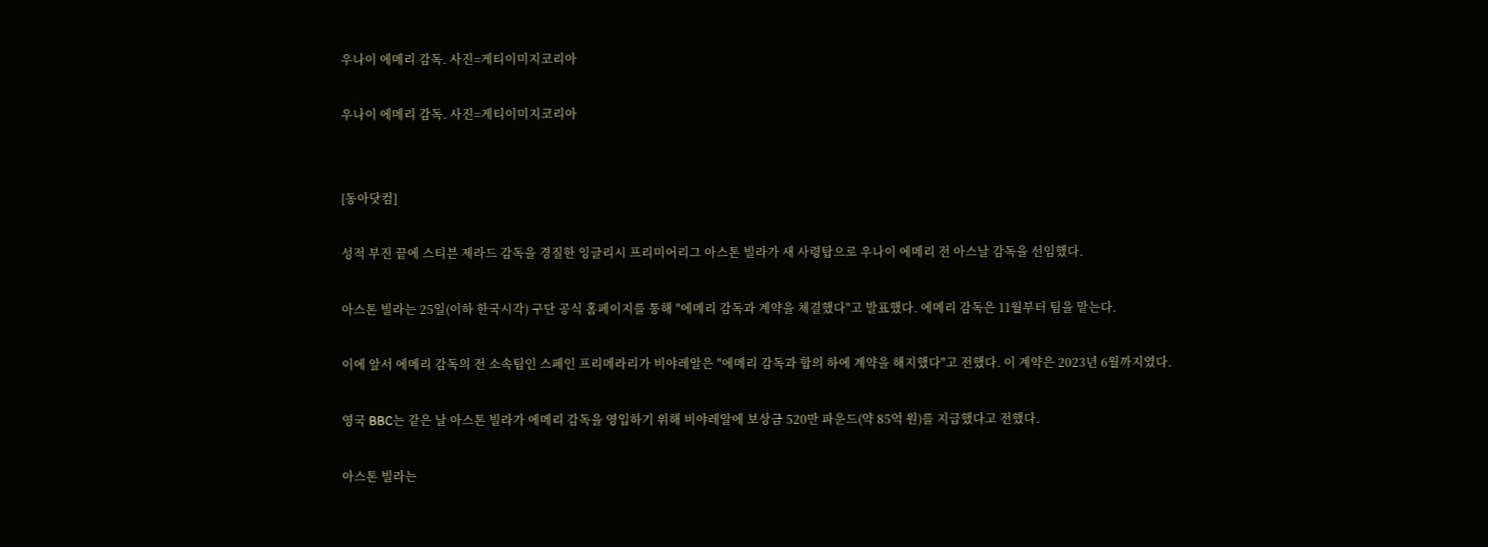우나이 에메리 감독. 사진=게티이미지코리아

우나이 에메리 감독. 사진=게티이미지코리아


[동아닷컴]

성적 부진 끝에 스티븐 제라드 감독을 경질한 잉글리시 프리미어리그 아스톤 빌라가 새 사령탑으로 우나이 에메리 전 아스날 감독을 선임했다.

아스톤 빌라는 25일(이하 한국시각) 구단 공식 홈페이지를 통해 "에메리 감독과 계약을 체결했다"고 발표했다. 에메리 감독은 11월부터 팀을 맡는다.

이에 앞서 에메리 감독의 전 소속팀인 스페인 프리메라리가 비야레알은 "에메리 감독과 합의 하에 계약을 해지했다"고 전했다. 이 계약은 2023년 6월까지였다.

영국 BBC는 같은 날 아스톤 빌라가 에메리 감독을 영입하기 위해 비야레알에 보상금 520만 파운드(약 85억 원)를 지급했다고 전했다.

아스톤 빌라는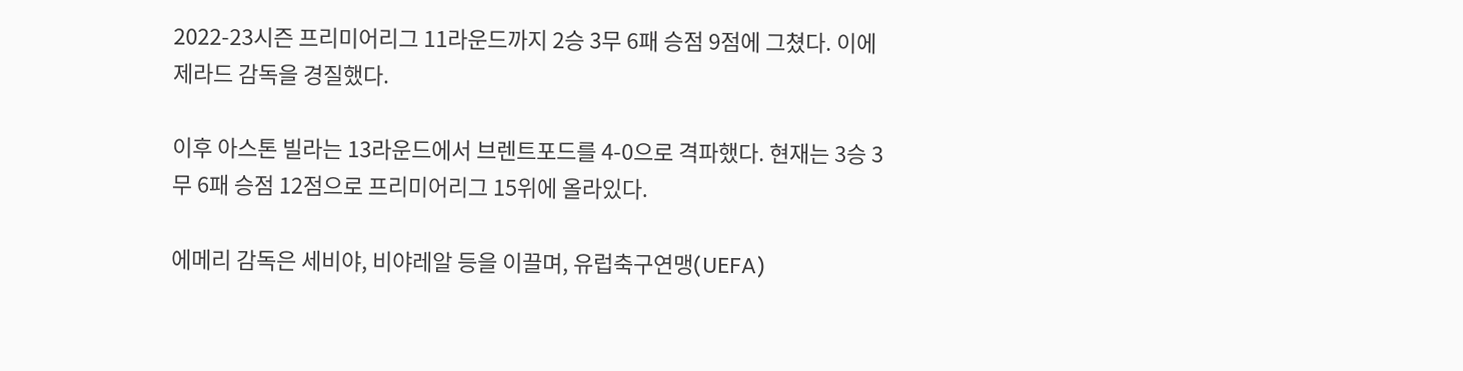2022-23시즌 프리미어리그 11라운드까지 2승 3무 6패 승점 9점에 그쳤다. 이에 제라드 감독을 경질했다.

이후 아스톤 빌라는 13라운드에서 브렌트포드를 4-0으로 격파했다. 현재는 3승 3무 6패 승점 12점으로 프리미어리그 15위에 올라있다.

에메리 감독은 세비야, 비야레알 등을 이끌며, 유럽축구연맹(UEFA)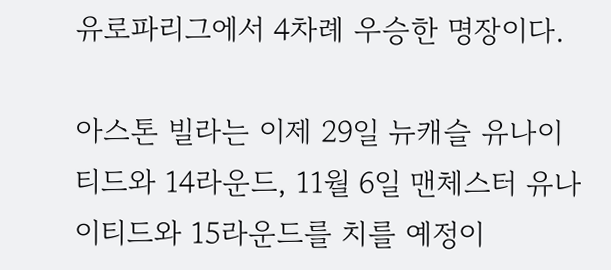유로파리그에서 4차례 우승한 명장이다.

아스톤 빌라는 이제 29일 뉴캐슬 유나이티드와 14라운드, 11월 6일 맨체스터 유나이티드와 15라운드를 치를 예정이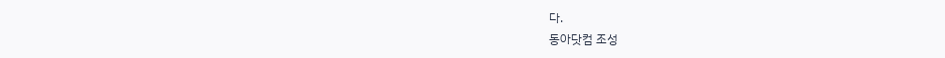다.
동아닷컴 조성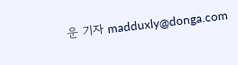운 기자 madduxly@donga.com